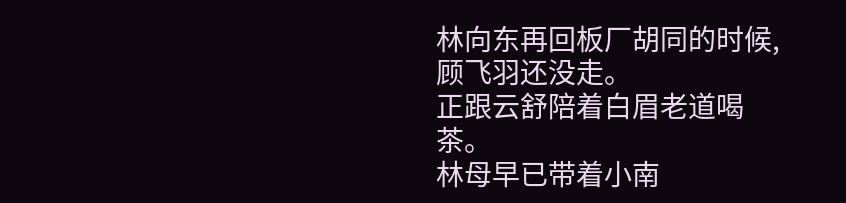林向东再回板厂胡同的时候,顾飞羽还没走。
正跟云舒陪着白眉老道喝茶。
林母早已带着小南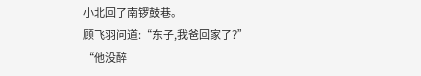小北回了南锣鼓巷。
顾飞羽问道:“东子,我爸回家了?”
“他没醉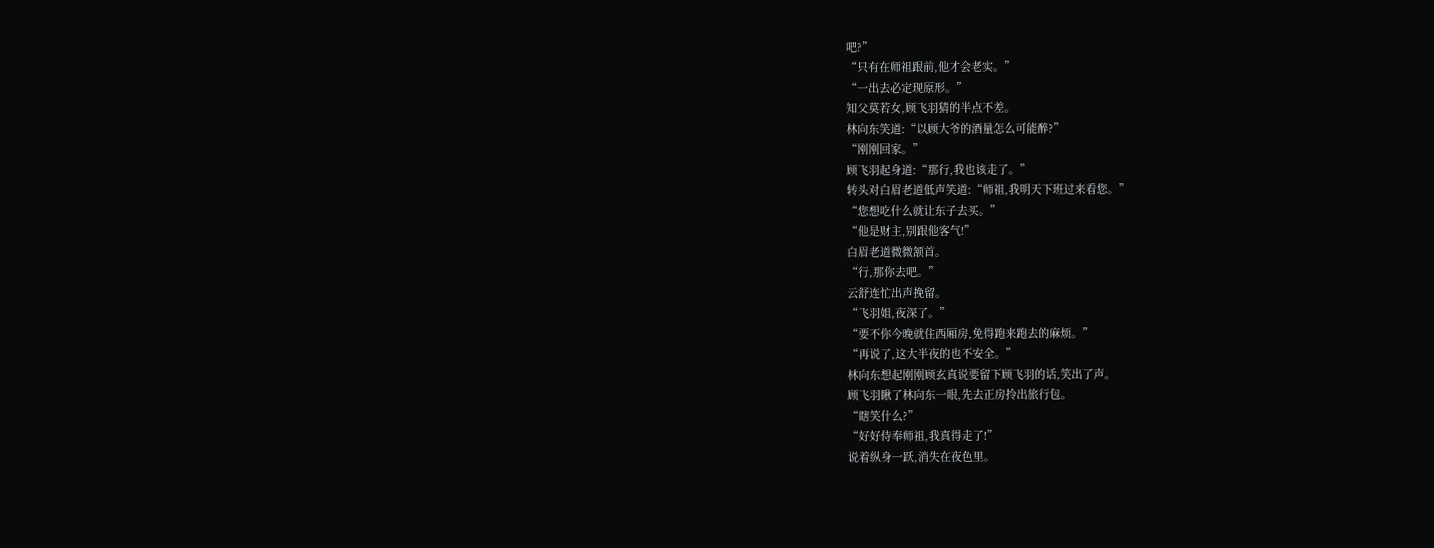吧?”
“只有在师祖跟前,他才会老实。”
“一出去必定现原形。”
知父莫若女,顾飞羽猜的半点不差。
林向东笑道:“以顾大爷的酒量怎么可能醉?”
“刚刚回家。”
顾飞羽起身道:“那行,我也该走了。”
转头对白眉老道低声笑道:“师祖,我明天下班过来看您。”
“您想吃什么就让东子去买。”
“他是财主,别跟他客气!”
白眉老道微微颔首。
“行,那你去吧。”
云舒连忙出声挽留。
“飞羽姐,夜深了。”
“要不你今晚就住西厢房,免得跑来跑去的麻烦。”
“再说了,这大半夜的也不安全。”
林向东想起刚刚顾玄真说要留下顾飞羽的话,笑出了声。
顾飞羽瞅了林向东一眼,先去正房拎出旅行包。
“瞎笑什么?”
“好好侍奉师祖,我真得走了!”
说着纵身一跃,消失在夜色里。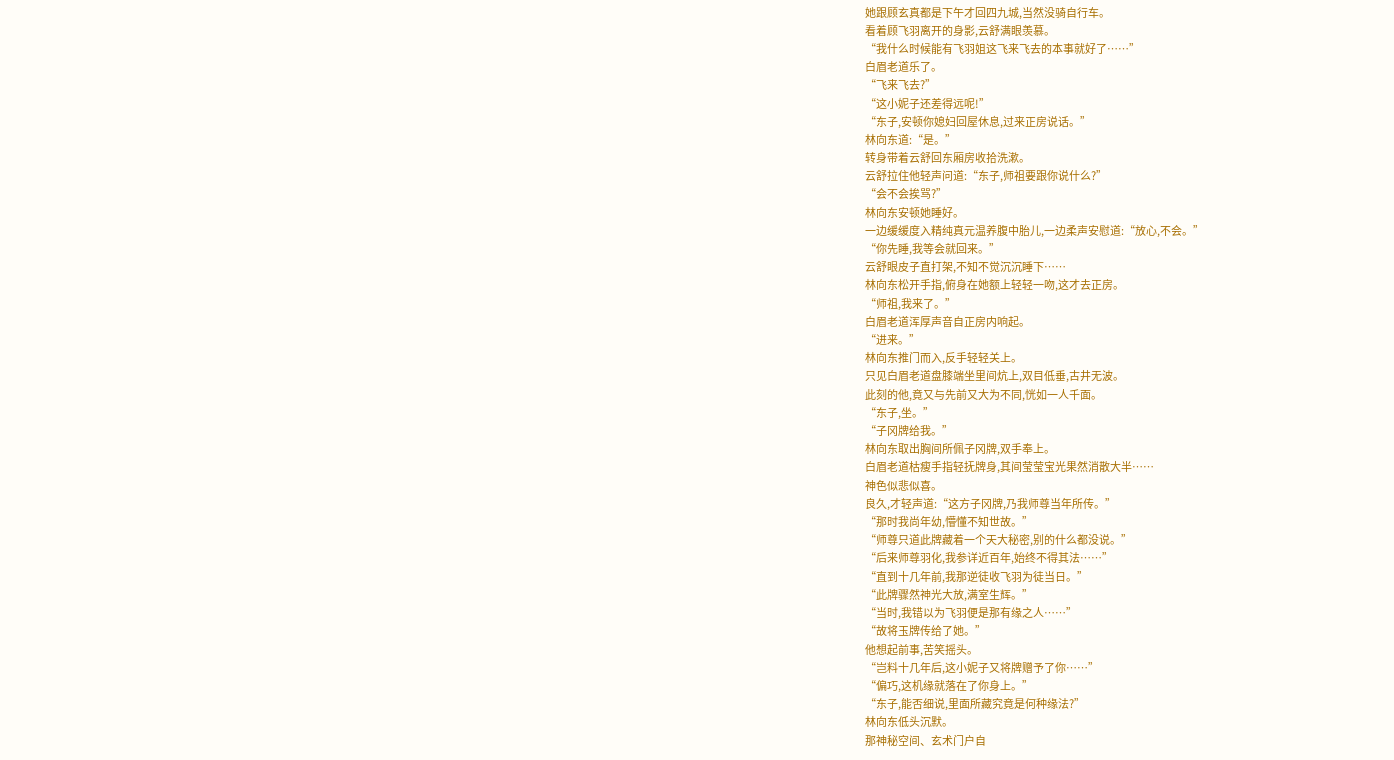她跟顾玄真都是下午才回四九城,当然没骑自行车。
看着顾飞羽离开的身影,云舒满眼羡慕。
“我什么时候能有飞羽姐这飞来飞去的本事就好了……”
白眉老道乐了。
“飞来飞去?”
“这小妮子还差得远呢!”
“东子,安顿你媳妇回屋休息,过来正房说话。”
林向东道:“是。”
转身带着云舒回东厢房收拾洗漱。
云舒拉住他轻声问道:“东子,师祖要跟你说什么?”
“会不会挨骂?”
林向东安顿她睡好。
一边缓缓度入精纯真元温养腹中胎儿,一边柔声安慰道:“放心,不会。”
“你先睡,我等会就回来。”
云舒眼皮子直打架,不知不觉沉沉睡下……
林向东松开手指,俯身在她额上轻轻一吻,这才去正房。
“师祖,我来了。”
白眉老道浑厚声音自正房内响起。
“进来。”
林向东推门而入,反手轻轻关上。
只见白眉老道盘膝端坐里间炕上,双目低垂,古井无波。
此刻的他,竟又与先前又大为不同,恍如一人千面。
“东子,坐。”
“子冈牌给我。”
林向东取出胸间所佩子冈牌,双手奉上。
白眉老道枯瘦手指轻抚牌身,其间莹莹宝光果然消散大半……
神色似悲似喜。
良久,才轻声道:“这方子冈牌,乃我师尊当年所传。”
“那时我尚年幼,懵懂不知世故。”
“师尊只道此牌藏着一个天大秘密,别的什么都没说。”
“后来师尊羽化,我参详近百年,始终不得其法……”
“直到十几年前,我那逆徒收飞羽为徒当日。”
“此牌骤然神光大放,满室生辉。”
“当时,我错以为飞羽便是那有缘之人……”
“故将玉牌传给了她。”
他想起前事,苦笑摇头。
“岂料十几年后,这小妮子又将牌赠予了你……”
“偏巧,这机缘就落在了你身上。”
“东子,能否细说,里面所藏究竟是何种缘法?”
林向东低头沉默。
那神秘空间、玄术门户自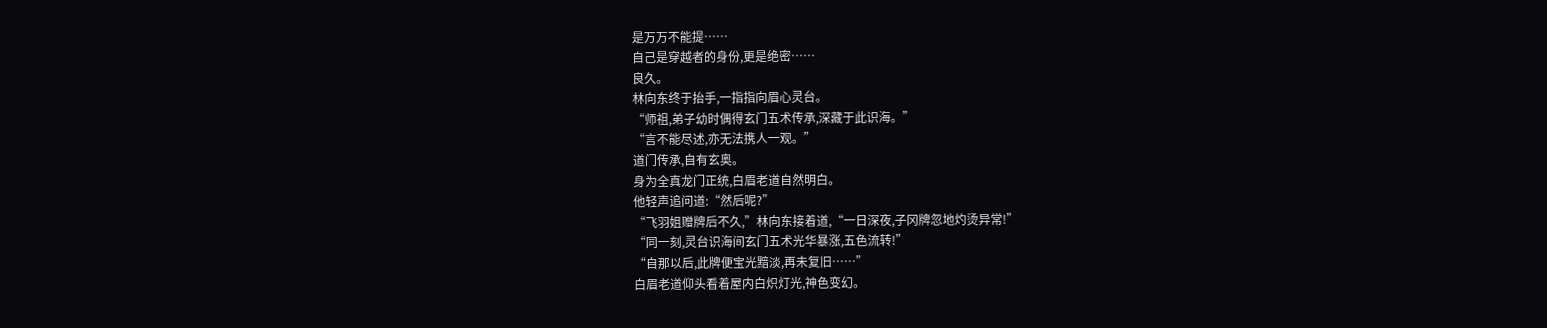是万万不能提……
自己是穿越者的身份,更是绝密……
良久。
林向东终于抬手,一指指向眉心灵台。
“师祖,弟子幼时偶得玄门五术传承,深藏于此识海。”
“言不能尽述,亦无法携人一观。”
道门传承,自有玄奥。
身为全真龙门正统,白眉老道自然明白。
他轻声追问道:“然后呢?”
“飞羽姐赠牌后不久,”林向东接着道,“一日深夜,子冈牌忽地灼烫异常!”
“同一刻,灵台识海间玄门五术光华暴涨,五色流转!”
“自那以后,此牌便宝光黯淡,再未复旧……”
白眉老道仰头看着屋内白炽灯光,神色变幻。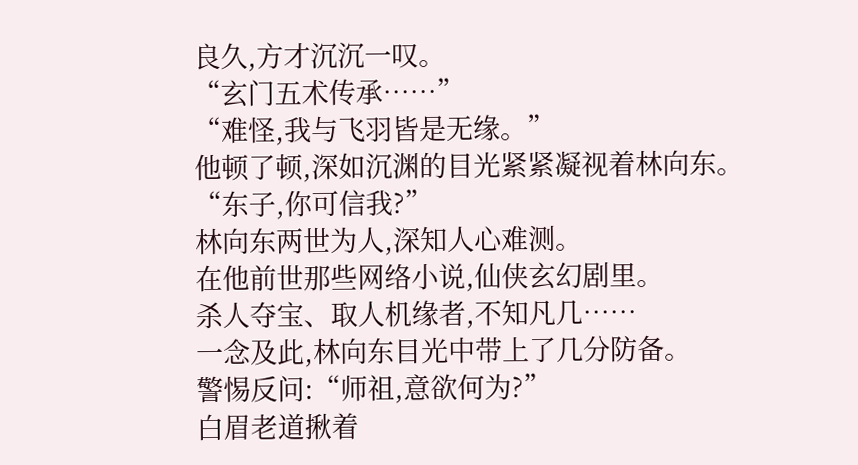良久,方才沉沉一叹。
“玄门五术传承……”
“难怪,我与飞羽皆是无缘。”
他顿了顿,深如沉渊的目光紧紧凝视着林向东。
“东子,你可信我?”
林向东两世为人,深知人心难测。
在他前世那些网络小说,仙侠玄幻剧里。
杀人夺宝、取人机缘者,不知凡几……
一念及此,林向东目光中带上了几分防备。
警惕反问:“师祖,意欲何为?”
白眉老道揪着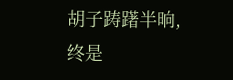胡子踌躇半晌,终是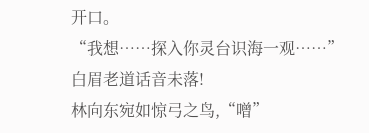开口。
“我想……探入你灵台识海一观……”
白眉老道话音未落!
林向东宛如惊弓之鸟,“噌”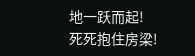地一跃而起!
死死抱住房梁!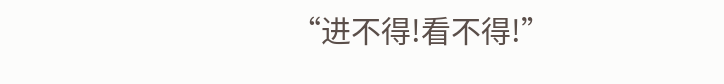“进不得!看不得!”